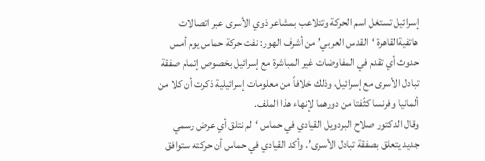إسرائيل تستغل اسم الحركة وتتلاعب بمشاعر ذوي الأسرى عبر اتصالات هاتفيةالقاهرة ‘القدس العربي’ من أشرف الهور: نفت حركة حماس يوم أمس حدوث أي تقدم في المفاوضات غير المباشرة مع إسرائيل بخصوص إتمام صفقة تبادل الأسرى مع إسرائيل، وذلك خلافاً من معلومات إسرائيلية ذكرت أن كلا من ألمانيا وفرنسا كثّفتا من دورهما لإنهاء هذا الملف.
وقال الدكتور صلاح البردويل القيادي في حماس ‘لم نتلق أي عرض رسمي جديد يتعلق بصفقة تبادل الأسرى’. وأكد القيادي في حماس أن حركته ستوافق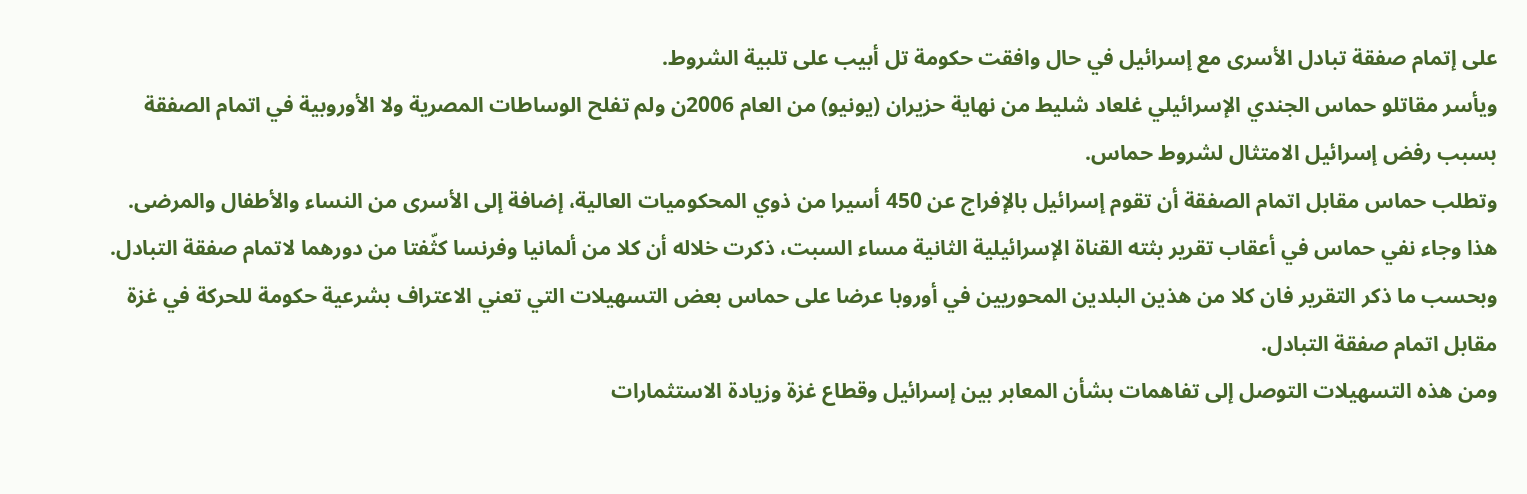على إتمام صفقة تبادل الأسرى مع إسرائيل في حال وافقت حكومة تل أبيب على تلبية الشروط.
ويأسر مقاتلو حماس الجندي الإسرائيلي غلعاد شليط من نهاية حزيران (يونيو) من العام 2006ن ولم تفلح الوساطات المصرية ولا الأوروبية في اتمام الصفقة بسبب رفض إسرائيل الامتثال لشروط حماس.
وتطلب حماس مقابل اتمام الصفقة أن تقوم إسرائيل بالإفراج عن 450 أسيرا من ذوي المحكوميات العالية، إضافة إلى الأسرى من النساء والأطفال والمرضى.
هذا وجاء نفي حماس في أعقاب تقرير بثته القناة الإسرائيلية الثانية مساء السبت، ذكرت خلاله أن كلا من ألمانيا وفرنسا كثّفتا من دورهما لاتمام صفقة التبادل.
وبحسب ما ذكر التقرير فان كلا من هذين البلدين المحوريين في أوروبا عرضا على حماس بعض التسهيلات التي تعني الاعتراف بشرعية حكومة للحركة في غزة مقابل اتمام صفقة التبادل.
ومن هذه التسهيلات التوصل إلى تفاهمات بشأن المعابر بين إسرائيل وقطاع غزة وزيادة الاستثمارات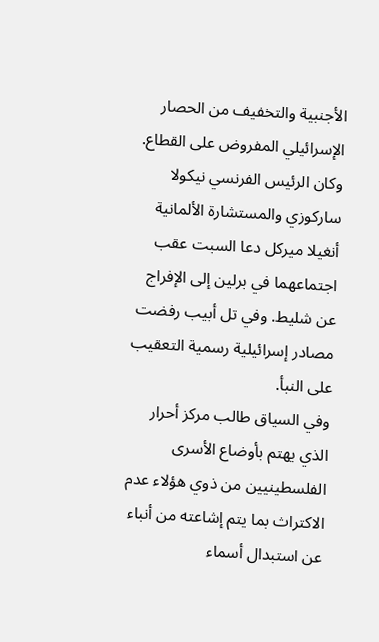الأجنبية والتخفيف من الحصار الإسرائيلي المفروض على القطاع. وكان الرئيس الفرنسي نيكولا ساركوزي والمستشارة الألمانية أنغيلا ميركل دعا السبت عقب اجتماعهما في برلين إلى الإفراج عن شليط. وفي تل أبيب رفضت مصادر إسرائيلية رسمية التعقيب على النبأ.
وفي السياق طالب مركز أحرار الذي يهتم بأوضاع الأسرى الفلسطينيين من ذوي هؤلاء عدم الاكتراث بما يتم إشاعته من أنباء عن استبدال أسماء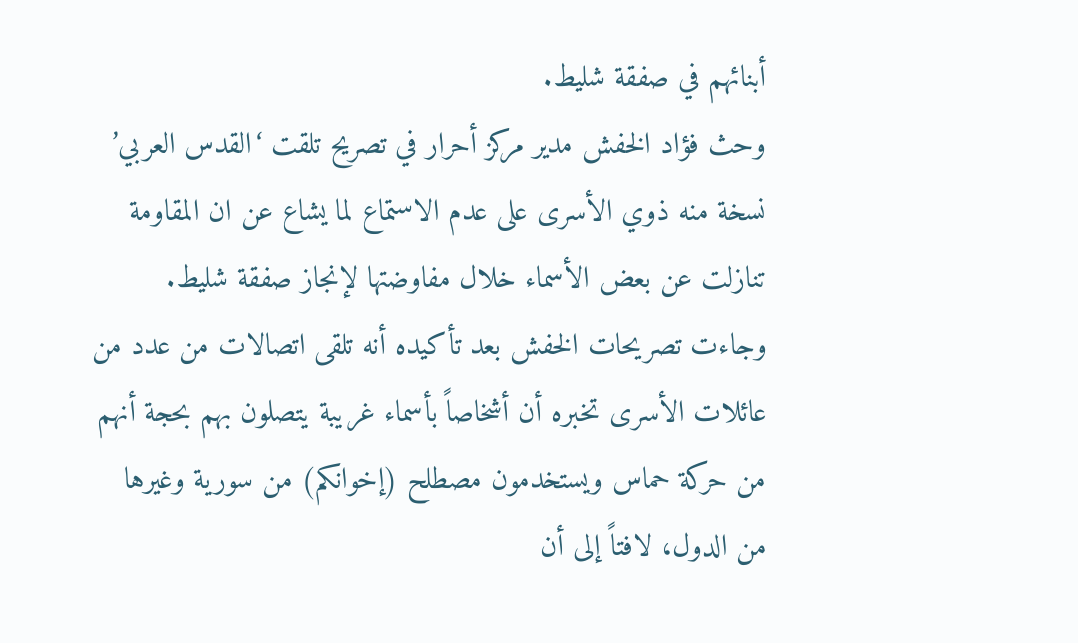أبنائهم في صفقة شليط.
وحث فؤاد الخفش مدير مركز أحرار في تصريح تلقت ‘القدس العربي’ نسخة منه ذوي الأسرى على عدم الاستماع لما يشاع عن ان المقاومة تنازلت عن بعض الأسماء خلال مفاوضتها لإنجاز صفقة شليط.
وجاءت تصريحات الخفش بعد تأكيده أنه تلقى اتصالات من عدد من عائلات الأسرى تخبره أن أشخاصاً بأسماء غريبة يتصلون بهم بحجة أنهم من حركة حماس ويستخدمون مصطلح (إخوانكم) من سورية وغيرها من الدول، لافتاً إلى أن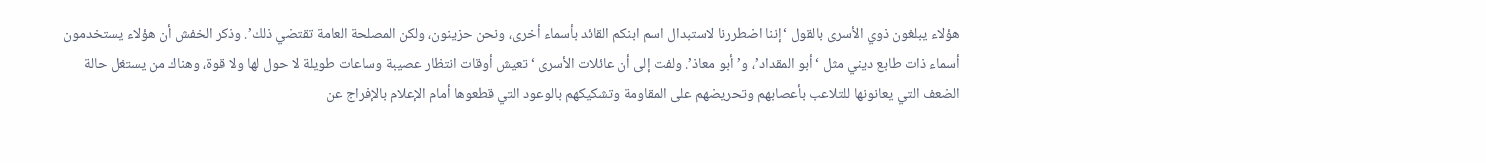هؤلاء يبلغون ذوي الأسرى بالقول ‘إننا اضطررنا لاستبدال اسم ابنكم القائد بأسماء أخرى، ونحن حزينون، ولكن المصلحة العامة تقتضي ذلك’. وذكر الخفش أن هؤلاء يستخدمون أسماء ذات طابع ديني مثل ‘أبو المقداد’، و’أبو معاذ’. ولفت إلى أن عائلات الأسرى ‘تعيش أوقات انتظار عصيبة وساعات طويلة لا حول لها ولا قوة، وهناك من يستغل حالة الضعف التي يعانونها للتلاعب بأعصابهم وتحريضهم على المقاومة وتشكيكهم بالوعود التي قطعوها أمام الإعلام بالإفراج عن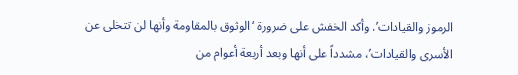الرموز والقيادات’. وأكد الخفش على ضرورة ‘الوثوق بالمقاومة وأنها لن تتخلى عن الأسرى والقيادات’، مشدداً على أنها وبعد أربعة أعوام من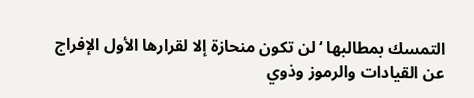التمسك بمطالبها ‘لن تكون منحازة إلا لقرارها الأول الإفراج عن القيادات والرموز وذوي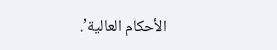الأحكام العالية’.